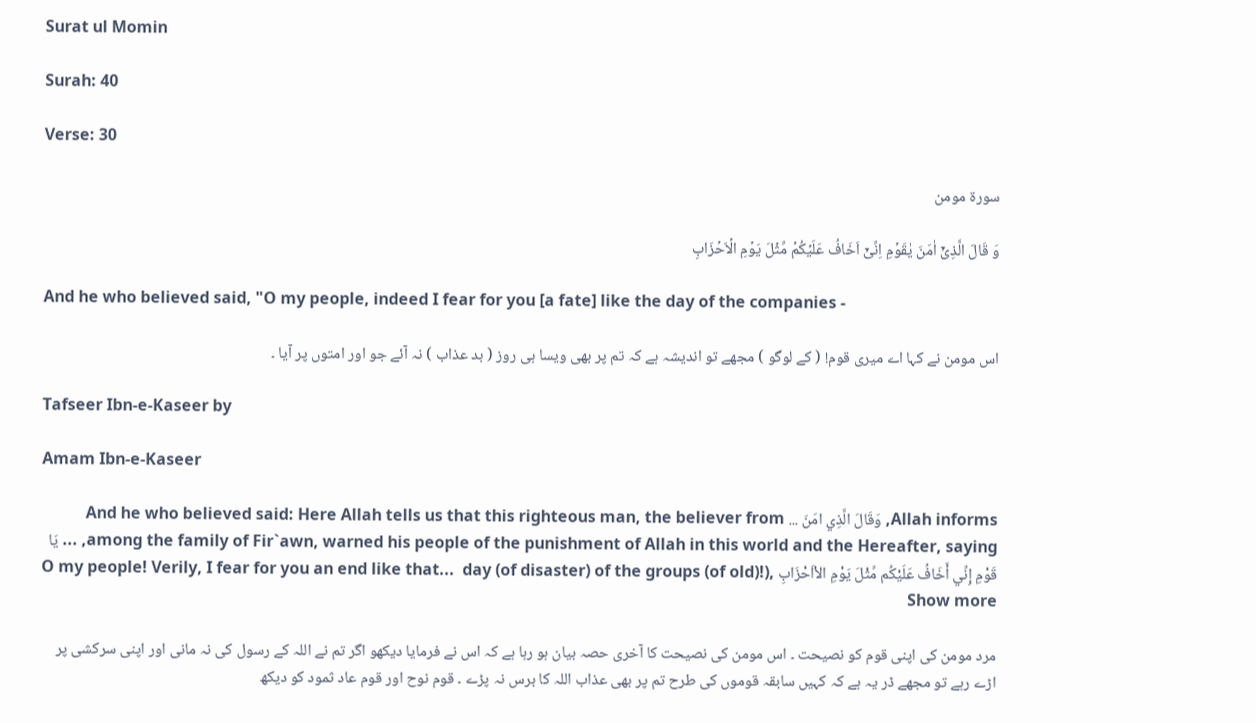Surat ul Momin

Surah: 40

Verse: 30

سورة مومن

وَ قَالَ الَّذِیۡۤ اٰمَنَ یٰقَوۡمِ اِنِّیۡۤ اَخَافُ عَلَیۡکُمۡ مِّثۡلَ یَوۡمِ الۡاَحۡزَابِ

And he who believed said, "O my people, indeed I fear for you [a fate] like the day of the companies -

اس مومن نے کہا اے میری قوم! ( کے لوگو ) مجھے تو اندیشہ ہے کہ تم پر بھی ویسا ہی روز ( بد عذاب ) نہ آئے جو اور امتوں پر آیا ۔

Tafseer Ibn-e-Kaseer by

Amam Ibn-e-Kaseer

Allah informs, وَقَالَ الَّذِي امَنَ ... And he who believed said: Here Allah tells us that this righteous man, the believer from among the family of Fir`awn, warned his people of the punishment of Allah in this world and the Hereafter, saying, ... يَا قَوْمِ إِنِّي أَخَافُ عَلَيْكُم مِّثْلَ يَوْمِ الاْاَحْزَابِ O my people! Verily, I fear for you an end like that...  day (of disaster) of the groups (of old)!),   Show more

مرد مومن کی اپنی قوم کو نصیحت ۔ اس مومن کی نصیحت کا آخری حصہ بیان ہو رہا ہے کہ اس نے فرمایا دیکھو اگر تم نے اللہ کے رسول کی نہ مانی اور اپنی سرکشی پر اڑے رہے تو مجھے ڈر یہ ہے کہ کہیں سابقہ قوموں کی طرح تم پر بھی عذاب اللہ کا برس نہ پڑے ۔ قوم نوح اور قوم عاد ثمود کو دیکھ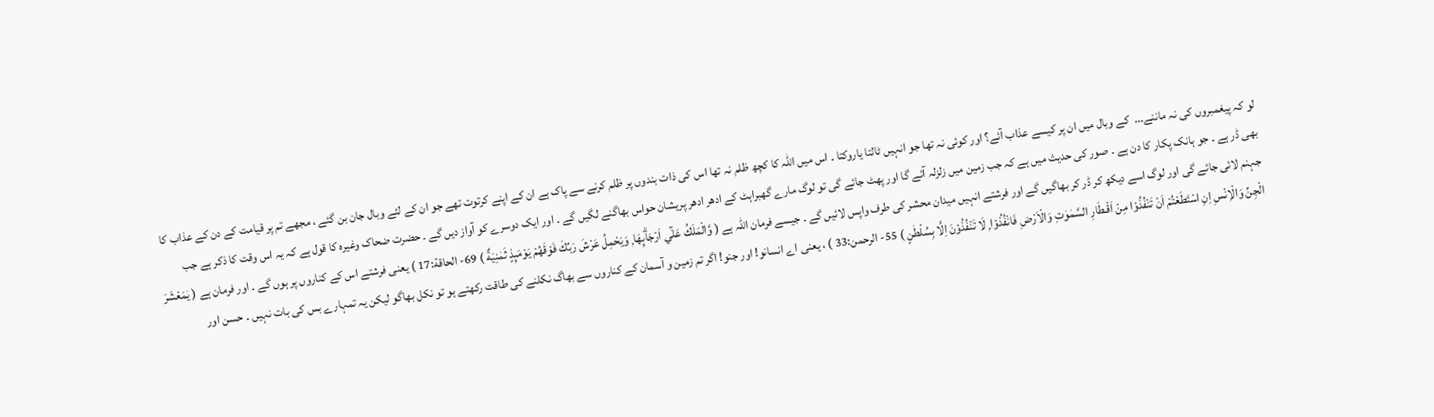لو کہ پیغمبروں کی نہ ماننے...  کے وبال میں ان پر کیسے عذاب آئے؟ اور کوئی نہ تھا جو انہیں ٹالتا یاروکتا ۔ اس میں اللہ کا کچھ ظلم نہ تھا اس کی ذات بندوں پر ظلم کرنے سے پاک ہے ان کے اپنے کرتوت تھے جو ان کے لئے وبال جان بن گئے ، مجھے تم پر قیامت کے دن کے عذاب کا بھی ڈر ہے ۔ جو ہانک پکار کا دن ہے ۔ صور کی حدیث میں ہے کہ جب زمین میں زلزلہ آئے گا اور پھٹ جائے گی تو لوگ مارے گھبراہٹ کے ادھر ادھر پریشان حواس بھاگنے لگیں گے ۔ اور ایک دوسرے کو آواز دیں گے ۔ حضرت ضحاک وغیرہ کا قول ہے کہ یہ اس وقت کا ذکر ہے جب جہنم لائی جائے گی اور لوگ اسے دیکھ کر ڈر کر بھاگیں گے اور فرشتے انہیں میدان محشر کی طرف واپس لائیں گے ۔ جیسے فرمان اللہ ہے ( وَّالْمَلَكُ عَلٰٓي اَرْجَاۗىِٕهَا ۭ وَيَحْمِلُ عَرْشَ رَبِّكَ فَوْقَهُمْ يَوْمَىِٕذٍ ثَمٰنِيَةٌ ) 69- الحاقة:17 ) یعنی فرشتے اس کے کناروں پر ہوں گے ۔ اور فرمان ہے ( يٰمَعْشَرَ الْجِنِّ وَالْاِنْسِ اِنِ اسْتَطَعْتُمْ اَنْ تَنْفُذُوْا مِنْ اَقْـطَارِ السَّمٰوٰتِ وَالْاَرْضِ فَانْفُذُوْا ۭ لَا تَنْفُذُوْنَ اِلَّا بِسُلْطٰنٍ ) 55- الرحمن:33 ) ، یعنی اے انسانو! اور جنو! اگر تم زمین و آسمان کے کناروں سے بھاگ نکلنے کی طاقت رکھتے ہو تو نکل بھاگو لیکن یہ تمہارے بس کی بات نہیں ۔ حسن اور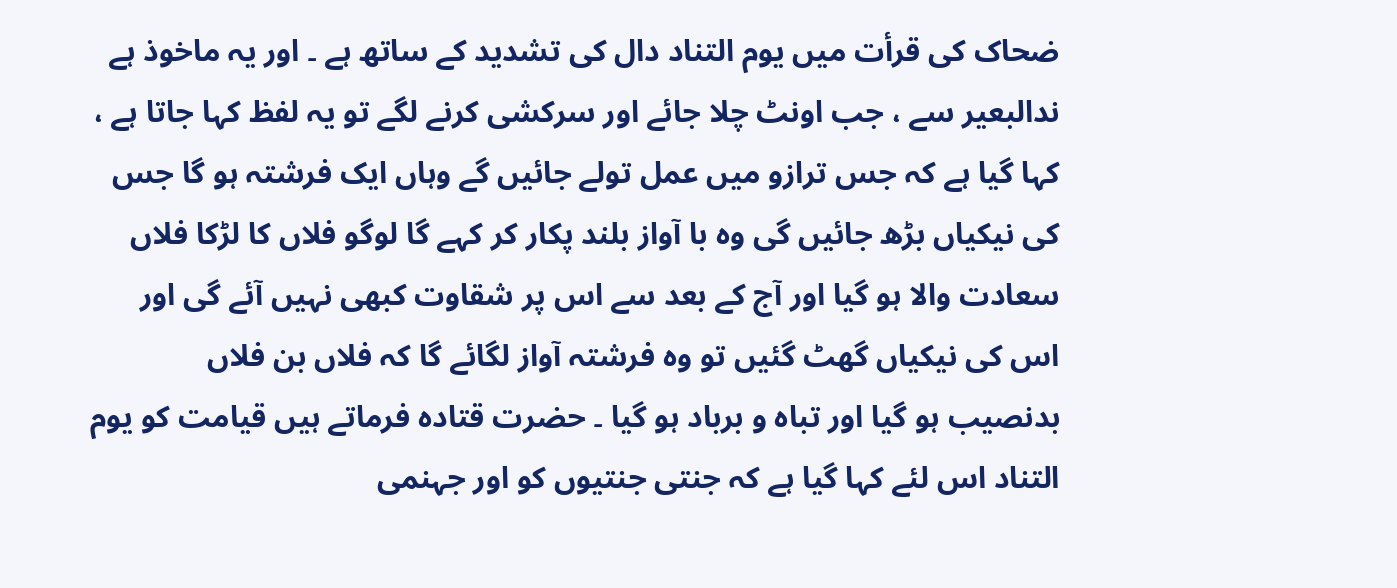ضحاک کی قرأت میں یوم التناد دال کی تشدید کے ساتھ ہے ۔ اور یہ ماخوذ ہے ندالبعیر سے ، جب اونٹ چلا جائے اور سرکشی کرنے لگے تو یہ لفظ کہا جاتا ہے ، کہا گیا ہے کہ جس ترازو میں عمل تولے جائیں گے وہاں ایک فرشتہ ہو گا جس کی نیکیاں بڑھ جائیں گی وہ با آواز بلند پکار کر کہے گا لوگو فلاں کا لڑکا فلاں سعادت والا ہو گیا اور آج کے بعد سے اس پر شقاوت کبھی نہیں آئے گی اور اس کی نیکیاں گھٹ گئیں تو وہ فرشتہ آواز لگائے گا کہ فلاں بن فلاں بدنصیب ہو گیا اور تباہ و برباد ہو گیا ۔ حضرت قتادہ فرماتے ہیں قیامت کو یوم التناد اس لئے کہا گیا ہے کہ جنتی جنتیوں کو اور جہنمی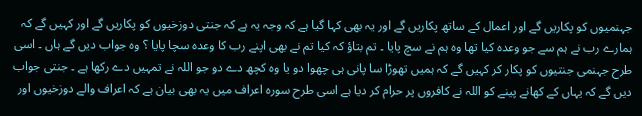جہنمیوں کو پکاریں گے اور اعمال کے ساتھ پکاریں گے اور یہ بھی کہا گیا ہے کہ وجہ یہ ہے کہ جنتی دوزخیوں کو پکاریں گے اور کہیں گے کہ ہمارے رب نے ہم سے جو وعدہ کیا تھا وہ ہم نے سچ پایا ۔ تم بتاؤ کہ کیا تم نے بھی اپنے رب کا وعدہ سچا پایا ؟ وہ جواب دیں گے ہاں ۔ اسی طرح جہنمی جنتیوں کو پکار کر کہیں گے کہ ہمیں تھوڑا سا پانی ہی چھوا دو یا وہ کچھ دے دو جو اللہ نے تمہیں دے رکھا ہے ۔ جنتی جواب دیں گے کہ یہاں کے کھانے پینے کو اللہ نے کافروں پر حرام کر دیا ہے اسی طرح سورہ اعراف میں یہ بھی بیان ہے کہ اعراف والے دوزخیوں اور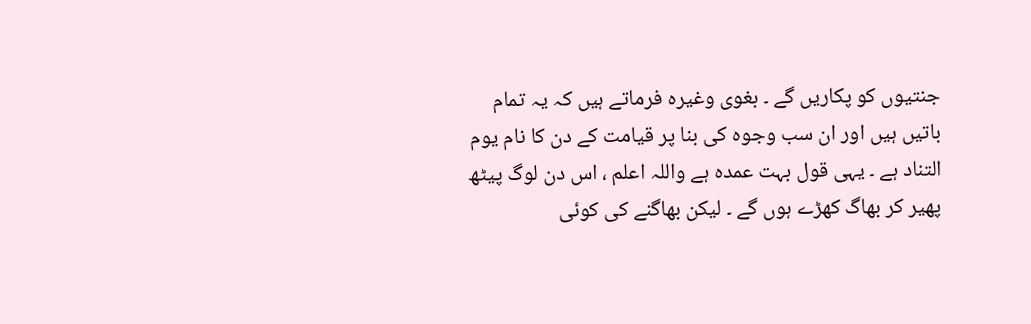جنتیوں کو پکاریں گے ۔ بغوی وغیرہ فرماتے ہیں کہ یہ تمام باتیں ہیں اور ان سب وجوہ کی بنا پر قیامت کے دن کا نام یوم التناد ہے ۔ یہی قول بہت عمدہ ہے واللہ اعلم ، اس دن لوگ پیٹھ پھیر کر بھاگ کھڑے ہوں گے ۔ لیکن بھاگنے کی کوئی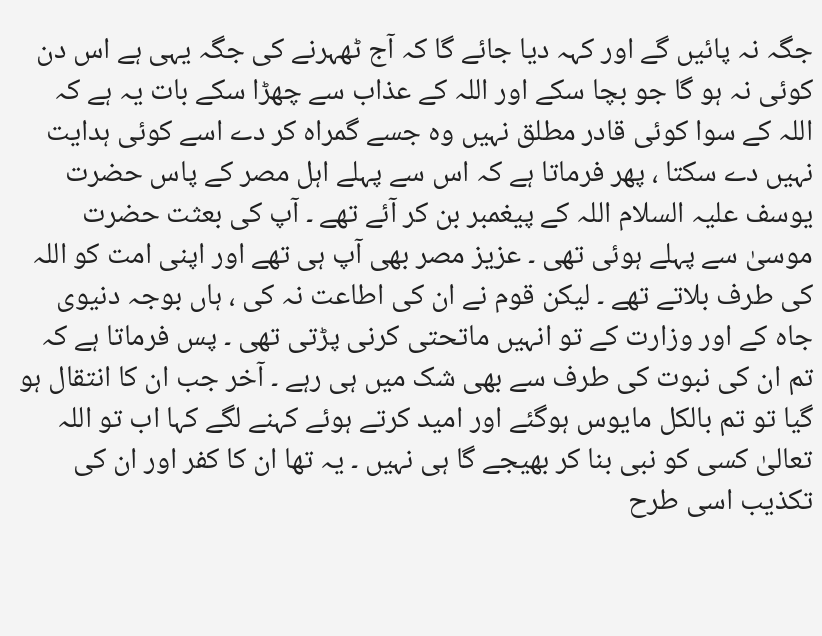جگہ نہ پائیں گے اور کہہ دیا جائے گا کہ آج ٹھہرنے کی جگہ یہی ہے اس دن کوئی نہ ہو گا جو بچا سکے اور اللہ کے عذاب سے چھڑا سکے بات یہ ہے کہ اللہ کے سوا کوئی قادر مطلق نہیں وہ جسے گمراہ کر دے اسے کوئی ہدایت نہیں دے سکتا ، پھر فرماتا ہے کہ اس سے پہلے اہل مصر کے پاس حضرت یوسف علیہ السلام اللہ کے پیغمبر بن کر آئے تھے ۔ آپ کی بعثت حضرت موسیٰ سے پہلے ہوئی تھی ۔ عزیز مصر بھی آپ ہی تھے اور اپنی امت کو اللہ کی طرف بلاتے تھے ۔ لیکن قوم نے ان کی اطاعت نہ کی ، ہاں بوجہ دنیوی جاہ کے اور وزارت کے تو انہیں ماتحتی کرنی پڑتی تھی ۔ پس فرماتا ہے کہ تم ان کی نبوت کی طرف سے بھی شک میں ہی رہے ۔ آخر جب ان کا انتقال ہو گیا تو تم بالکل مایوس ہوگئے اور امید کرتے ہوئے کہنے لگے کہا اب تو اللہ تعالیٰ کسی کو نبی بنا کر بھیجے گا ہی نہیں ۔ یہ تھا ان کا کفر اور ان کی تکذیب اسی طرح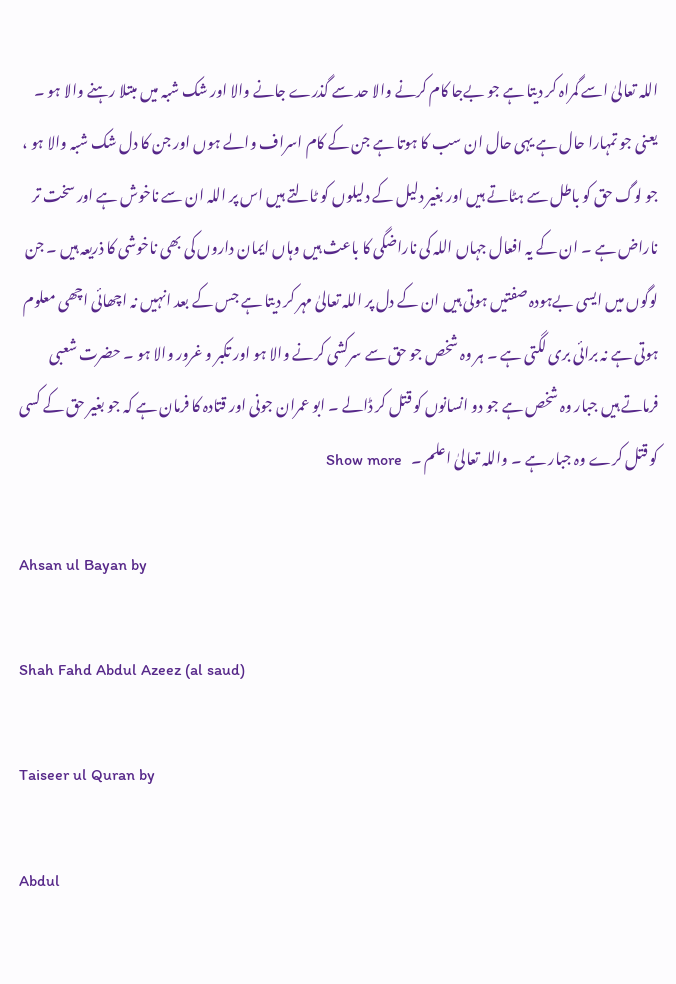اللہ تعالیٰ اسے گمراہ کر دیتا ہے جو بےجا کام کرنے والا حد سے گذرے جانے والا اور شک شبہ میں مبتلا رہنے والا ہو ۔ یعنی جو تمہارا حال ہے یہی حال ان سب کا ہوتا ہے جن کے کام اسراف والے ہوں اور جن کا دل شک شبہ والا ہو ، جو لوگ حق کو باطل سے ہٹاتے ہیں اور بغیر دلیل کے دلیلوں کو ٹالتے ہیں اس پر اللہ ان سے ناخوش ہے اور سخت تر ناراض ہے ۔ ان کے یہ افعال جہاں اللہ کی ناراضگی کا باعث ہیں وہاں ایمان داروں کی بھی ناخوشی کا ذریعہ ہیں ۔ جن لوگوں میں ایسی بےہودہ صفتیں ہوتی ہیں ان کے دل پر اللہ تعالیٰ مہر کر دیتا ہے جس کے بعد انہیں نہ اچھائی اچھی معلوم ہوتی ہے نہ برائی بری لگتی ہے ۔ ہر وہ شخص جو حق سے سرکشی کرنے والا ہو اور تکبر و غرور والا ہو ۔ حضرت شعبی فرماتے ہیں جبار وہ شخص ہے جو دو انسانوں کو قتل کر ڈالے ۔ ابو عمران جونی اور قتادہ کا فرمان ہے کہ جو بغیر حق کے کسی کو قتل کرے وہ جبار ہے ۔ واللہ تعالیٰ اعلم ۔   Show more

Ahsan ul Bayan by

Shah Fahd Abdul Azeez (al saud)

Taiseer ul Quran by

Abdul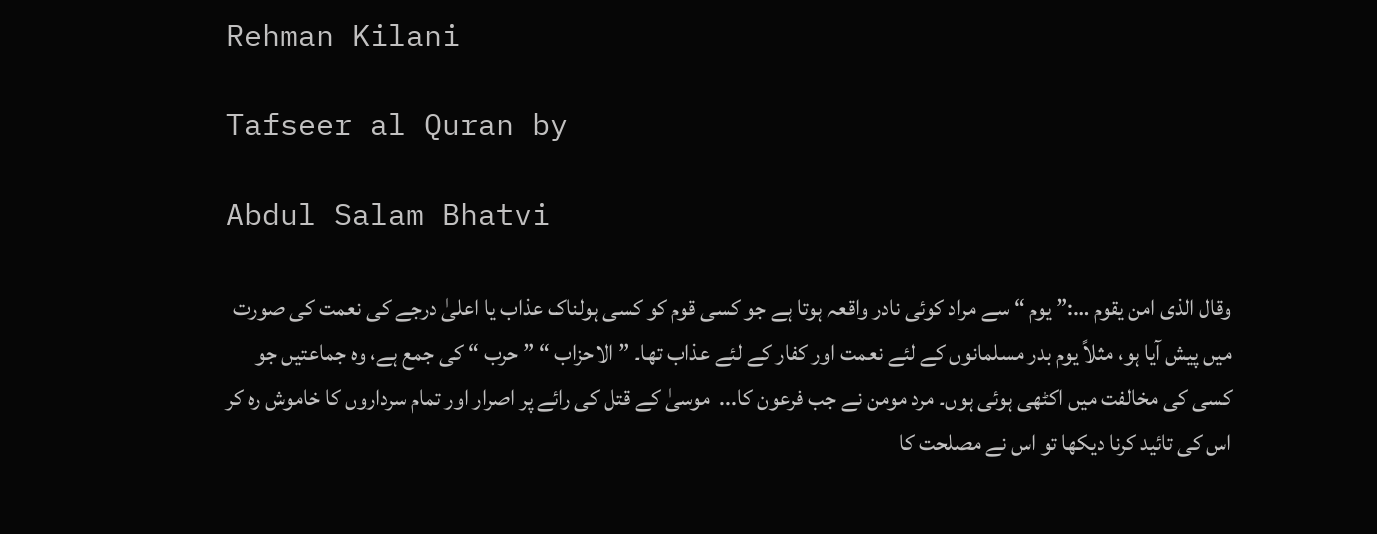Rehman Kilani

Tafseer al Quran by

Abdul Salam Bhatvi

وقال الذی امن یقوم …:” یوم “ سے مراد کوئی نادر واقعہ ہوتا ہے جو کسی قوم کو کسی ہولناک عذاب یا اعلیٰ درجے کی نعمت کی صورت میں پیش آیا ہو، مثلاً یوم بدر مسلمانوں کے لئے نعمت اور کفار کے لئے عذاب تھا۔ ” الاحزاب “ ” حرب “ کی جمع ہے، وہ جماعتیں جو کسی کی مخالفت میں اکٹھی ہوئی ہوں۔ مرد مومن نے جب فرعون کا...  موسیٰ کے قتل کی رائے پر اصرار اور تمام سرداروں کا خاموش رہ کر اس کی تائید کرنا دیکھا تو اس نے مصلحت کا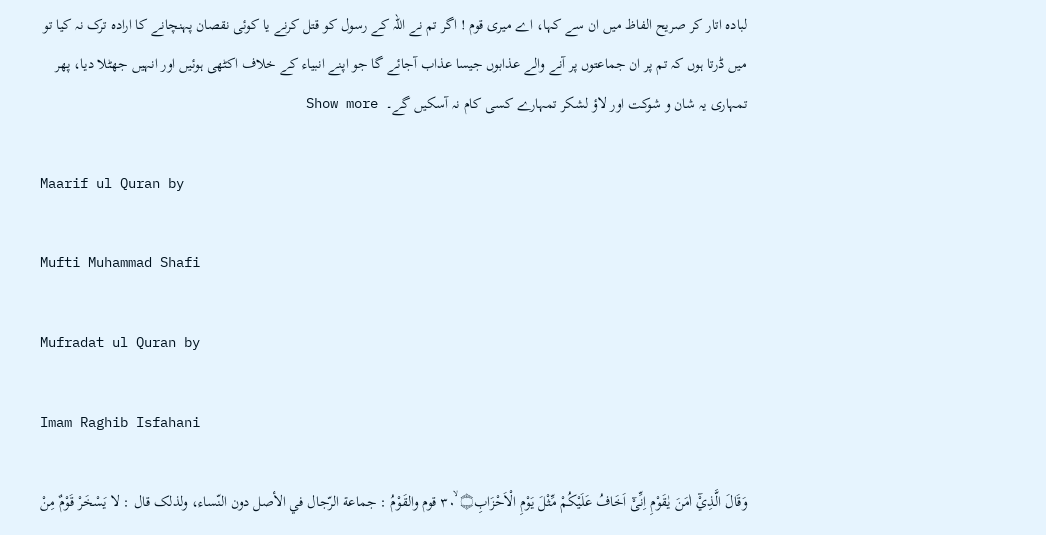لبادہ اتار کر صریح الفاظ میں ان سے کہا، اے میری قوم ! اگر تم نے اللہ کے رسول کو قتل کرنے یا کوئی نقصان پہنچانے کا ارادہ ترک نہ کیا تو میں ڈرتا ہوں کہ تم پر ان جماعتوں پر آنے والے عذابوں جیسا عذاب آجائے گا جو اپنے انبیاء کے خلاف اکٹھی ہوئیں اور انہیں جھٹلا دیا، پھر تمہاری یہ شان و شوکت اور لاؤ لشکر تمہارے کسی کام نہ آسکیں گے۔  Show more

Maarif ul Quran by

Mufti Muhammad Shafi

Mufradat ul Quran by

Imam Raghib Isfahani

وَقَالَ الَّذِيْٓ اٰمَنَ يٰقَوْمِ اِنِّىْٓ اَخَافُ عَلَيْكُمْ مِّثْلَ يَوْمِ الْاَحْزَابِ۝ ٣٠ۙ قوم والقَوْمُ : جماعة الرّجال في الأصل دون النّساء، ولذلک قال : لا يَسْخَرْ قَوْمٌ مِنْ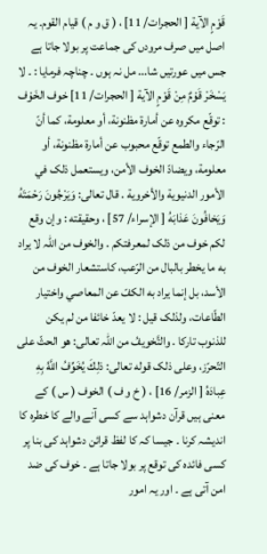قَوْمٍ الآية [ الحجرات/ 11] ، ( ق و م ) قيام القوم۔ یہ اصل میں صرف مرودں کی جماعت پر بولا جاتا ہے جس میں عورتیں شا... مل نہ ہوں ۔ چناچہ فرمایا : ۔ لا يَسْخَرْ قَوْمٌ مِنْ قَوْمٍ الآية [ الحجرات/ 11] خوف الخَوْف : توقّع مکروه عن أمارة مظنونة، أو معلومة، كما أنّ الرّجاء والطمع توقّع محبوب عن أمارة مظنونة، أو معلومة، ويضادّ الخوف الأمن، ويستعمل ذلک في الأمور الدنیوية والأخروية . قال تعالی: وَيَرْجُونَ رَحْمَتَهُ وَيَخافُونَ عَذابَهُ [ الإسراء/ 57] ، وحقیقته : وإن وقع لکم خوف من ذلک لمعرفتکم . والخوف من اللہ لا يراد به ما يخطر بالبال من الرّعب، کاستشعار الخوف من الأسد، بل إنما يراد به الكفّ عن المعاصي واختیار الطّاعات، ولذلک قيل : لا يعدّ خائفا من لم يكن للذنوب تارکا . والتَّخویفُ من اللہ تعالی: هو الحثّ علی التّحرّز، وعلی ذلک قوله تعالی: ذلِكَ يُخَوِّفُ اللَّهُ بِهِ عِبادَهُ [ الزمر/ 16] ، ( خ و ف ) الخوف ( س ) کے معنی ہیں قرآن دشواہد سے کسی آنے والے کا خطرہ کا اندیشہ کرنا ۔ جیسا کہ کا لفظ قرائن دشواہد کی بنا پر کسی فائدہ کی توقع پر بولا جاتا ہے ۔ خوف کی ضد امن آتی ہے ۔ اور یہ امور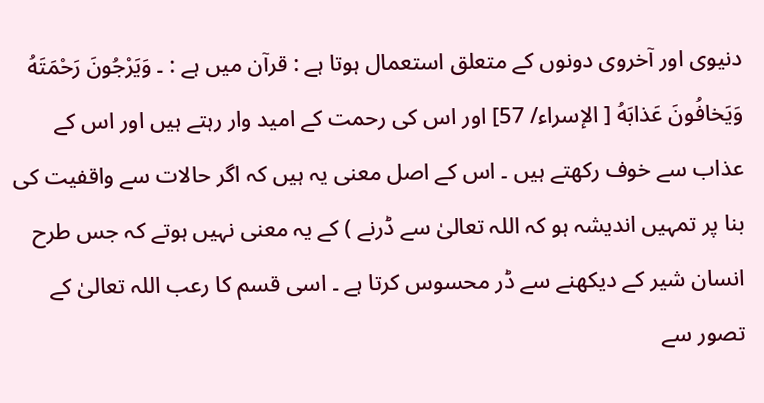دنیوی اور آخروی دونوں کے متعلق استعمال ہوتا ہے : قرآن میں ہے : ۔ وَيَرْجُونَ رَحْمَتَهُ وَيَخافُونَ عَذابَهُ [ الإسراء/ 57] اور اس کی رحمت کے امید وار رہتے ہیں اور اس کے عذاب سے خوف رکھتے ہیں ۔ اس کے اصل معنی یہ ہیں کہ اگر حالات سے واقفیت کی بنا پر تمہیں اندیشہ ہو کہ اللہ تعالیٰ سے ڈرنے ) کے یہ معنی نہیں ہوتے کہ جس طرح انسان شیر کے دیکھنے سے ڈر محسوس کرتا ہے ۔ اسی قسم کا رعب اللہ تعالیٰ کے تصور سے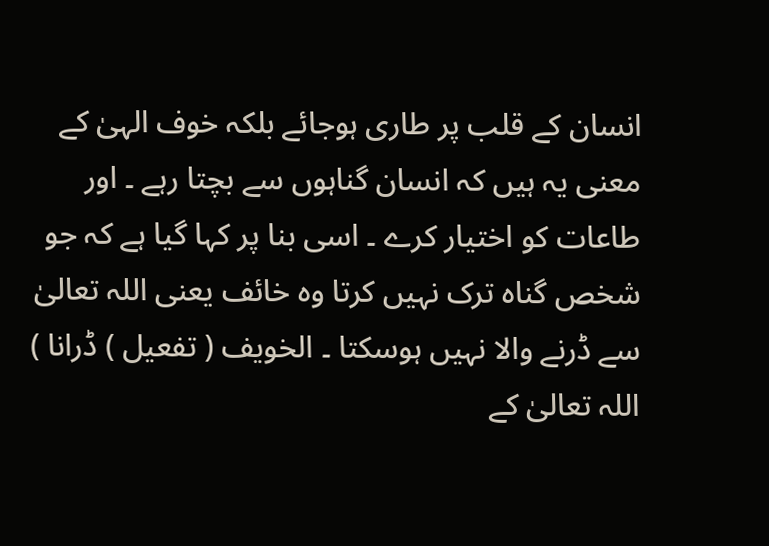انسان کے قلب پر طاری ہوجائے بلکہ خوف الہیٰ کے معنی یہ ہیں کہ انسان گناہوں سے بچتا رہے ۔ اور طاعات کو اختیار کرے ۔ اسی بنا پر کہا گیا ہے کہ جو شخص گناہ ترک نہیں کرتا وہ خائف یعنی اللہ تعالیٰ سے ڈرنے والا نہیں ہوسکتا ۔ الخویف ( تفعیل ) ڈرانا ) اللہ تعالیٰ کے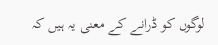لوگوں کو ڈرانے کے معنی یہ ہیں کہ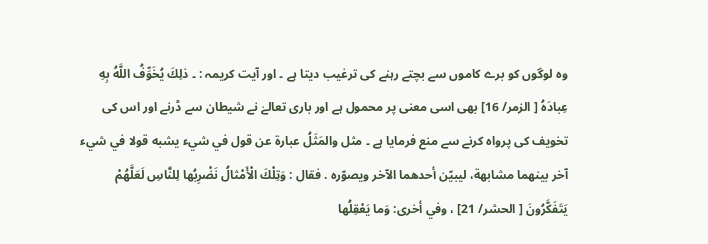وہ لوگوں کو برے کاموں سے بچتے رہنے کی ترغیب دیتا ہے ۔ اور آیت کریمہ : ۔ ذلِكَ يُخَوِّفُ اللَّهُ بِهِ عِبادَهُ [ الزمر/ 16] بھی اسی معنی پر محمول ہے اور باری تعالےٰ نے شیطان سے ڈرنے اور اس کی تخویف کی پرواہ کرنے سے منع فرمایا ہے ۔ مثل والمَثَلُ عبارة عن قول في شيء يشبه قولا في شيء آخر بينهما مشابهة، ليبيّن أحدهما الآخر ويصوّره . فقال : وَتِلْكَ الْأَمْثالُ نَضْرِبُها لِلنَّاسِ لَعَلَّهُمْ يَتَفَكَّرُونَ [ الحشر/ 21] ، وفي أخری: وَما يَعْقِلُها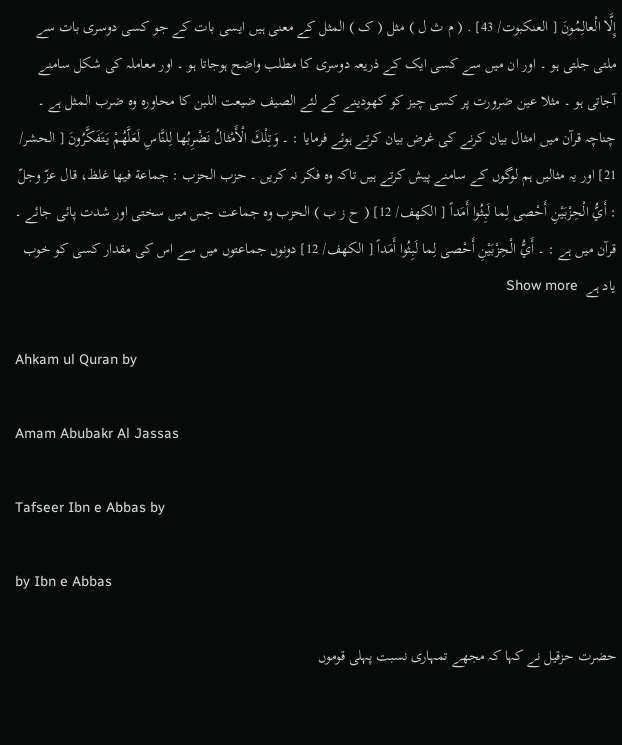إِلَّا الْعالِمُونَ [ العنکبوت/ 43] . ( م ث ل ) مثل ( ک ) المثل کے معنی ہیں ایسی بات کے جو کسی دوسری بات سے ملتی جلتی ہو ۔ اور ان میں سے کسی ایک کے ذریعہ دوسری کا مطلب واضح ہوجاتا ہو ۔ اور معاملہ کی شکل سامنے آجاتی ہو ۔ مثلا عین ضرورت پر کسی چیز کو کھودینے کے لئے الصیف ضیعت اللبن کا محاورہ وہ ضرب المثل ہے ۔ چناچہ قرآن میں امثال بیان کرنے کی غرض بیان کرتے ہوئے فرمایا : ۔ وَتِلْكَ الْأَمْثالُ نَضْرِبُها لِلنَّاسِ لَعَلَّهُمْ يَتَفَكَّرُونَ [ الحشر/ 21] اور یہ مثالیں ہم لوگوں کے سامنے پیش کرتے ہیں تاکہ وہ فکر نہ کریں ۔ حزب الحزب : جماعة فيها غلظ، قال عزّ وجلّ : أَيُّ الْحِزْبَيْنِ أَحْصى لِما لَبِثُوا أَمَداً [ الكهف/ 12] ( ح ز ب ) الحزب وہ جماعت جس میں سختی اور شدت پائی جائے ۔ قرآن میں ہے : ۔ أَيُّ الْحِزْبَيْنِ أَحْصى لِما لَبِثُوا أَمَداً [ الكهف/ 12] دونوں جماعتوں میں سے اس کی مقدار کسی کو خوب یاد ہے  Show more

Ahkam ul Quran by

Amam Abubakr Al Jassas

Tafseer Ibn e Abbas by

by Ibn e Abbas

حضرت حزقیل نے کہا کہ مجھے تمہاری نسبت پہلی قوموں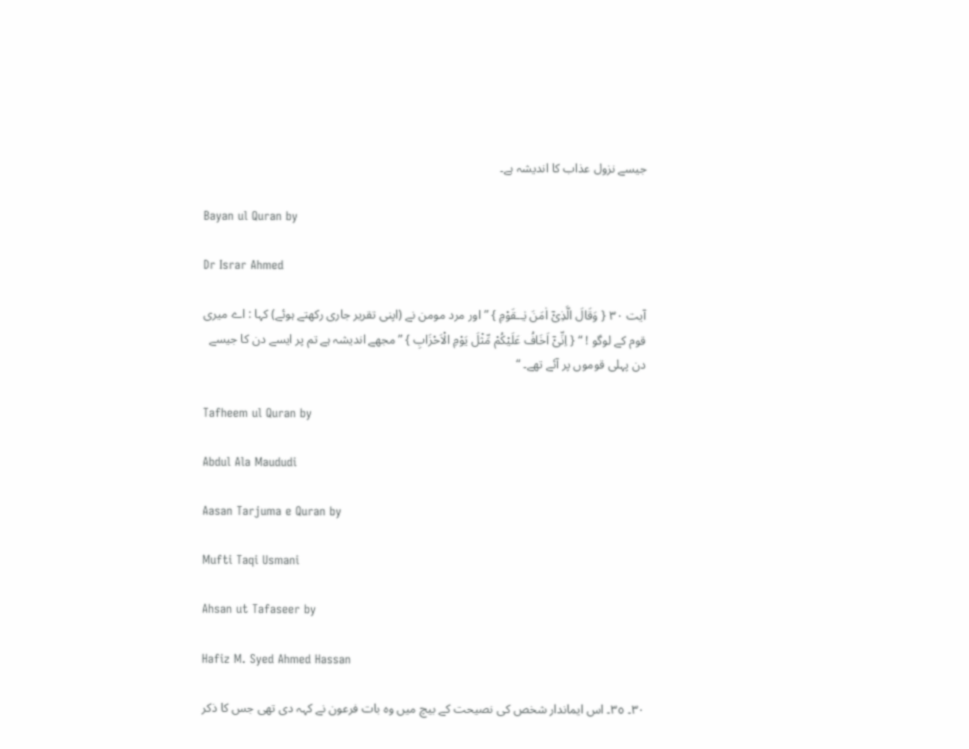جیسے نزول عذاب کا اندیشہ ہے۔

Bayan ul Quran by

Dr Israr Ahmed

آیت ٣٠ { وَقَالَ الَّذِیْٓ اٰمَنَ یٰــقَوْمِ } ” اور مرد مومن نے (اپنی تقریر جاری رکھتے ہوئے) کہا : اے میری قوم کے لوگو ! “ { اِنِّیْٓ اَخَافُ عَلَیْکُمْ مِّثْلَ یَوْمِ الْاَحْزَابِ } ” مجھے اندیشہ ہے تم پر ایسے دن کا جیسے دن پہلی قوموں پر آئے تھے۔ “

Tafheem ul Quran by

Abdul Ala Maududi

Aasan Tarjuma e Quran by

Mufti Taqi Usmani

Ahsan ut Tafaseer by

Hafiz M. Syed Ahmed Hassan

٣٠۔ ٣٥۔ اس ایماندار شخص کی نصیحت کے بیچ میں وہ بات فرعون نے کہہ دی تھی جس کا ذکر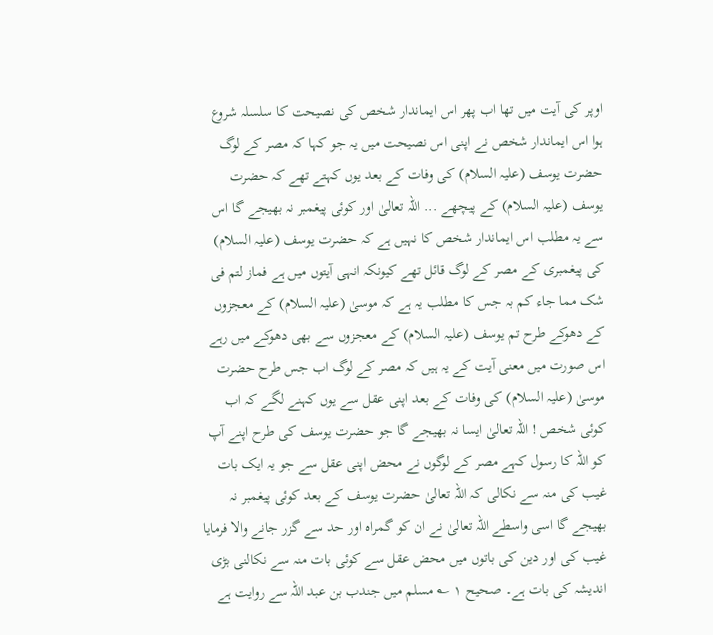اوپر کی آیت میں تھا اب پھر اس ایماندار شخص کی نصیحت کا سلسلہ شروع ہوا اس ایماندار شخص نے اپنی اس نصیحت میں یہ جو کہا کہ مصر کے لوگ حضرت یوسف (علیہ السلام) کی وفات کے بعد یوں کہتے تھے کہ حضرت یوسف (علیہ السلام) کے پیچھے ... اللہ تعالیٰ اور کوئی پیغمبر نہ بھیجے گا اس سے یہ مطلب اس ایماندار شخص کا نہیں ہے کہ حضرت یوسف (علیہ السلام) کی پیغمبری کے مصر کے لوگ قائل تھے کیونکہ انہی آیتوں میں ہے فماز لتم فی شک مما جاء کم بہ جس کا مطلب یہ ہے کہ موسیٰ (علیہ السلام) کے معجزوں کے دھوکے طرح تم یوسف (علیہ السلام) کے معجزوں سے بھی دھوکے میں رہے اس صورت میں معنی آیت کے یہ ہیں کہ مصر کے لوگ اب جس طرح حضرت موسیٰ (علیہ السلام) کی وفات کے بعد اپنی عقل سے یوں کہنے لگے کہ اب کوئی شخص ! اللہ تعالیٰ ایسا نہ بھیجے گا جو حضرت یوسف کی طرح اپنے آپ کو اللہ کا رسول کہے مصر کے لوگوں نے محض اپنی عقل سے جو یہ ایک بات غیب کی منہ سے نکالی کہ اللہ تعالیٰ حضرت یوسف کے بعد کوئی پیغمبر نہ بھیجے گا اسی واسطے اللہ تعالیٰ نے ان کو گمراہ اور حد سے گزر جانے والا فرمایا غیب کی اور دین کی باتوں میں محض عقل سے کوئی بات منہ سے نکالنی بڑی اندیشہ کی بات ہے۔ صحیح ١ ؎ مسلم میں جندب بن عبد اللہ سے روایت ہے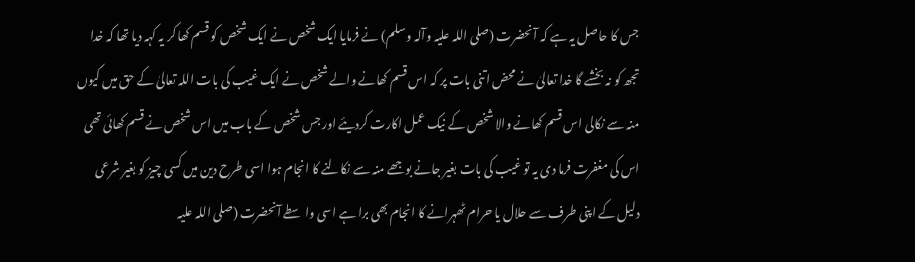جس کا حاصل یہ ہے کہ آنحضرت (صلی اللہ علیہ وآلہ وسلم) نے فرمایا ایک شخص نے ایک شخص کو قسم کھا کر یہ کہہ دیا تھا کہ خدا تجھ کو نہ بخشے گا خدا تعالیٰ نے محض اتنی بات پر کہ اس قسم کھانے والے شخص نے ایک غیب کی بات اللہ تعالیٰ کے حق میں کیوں منہ سے نکالی اس قسم کھانے والا شخص کے نیک عمل اکارت کردیئے اور جس شخص کے باب میں اس شخص نے قسم کھائی تھی اس کی مغفرت فرما دی یہ تو غیب کی بات بغیر جانے بوجھے منہ سے نکالنے کا انجام ہوا اسی طرح دین میں کسی چیز کو بغیر شرعی دلیل کے اپنی طرف سے حلال یا حرام ٹھہرانے کا انجام بھی برا ہے اسی واسطے آنحضرت (صلی اللہ علیہ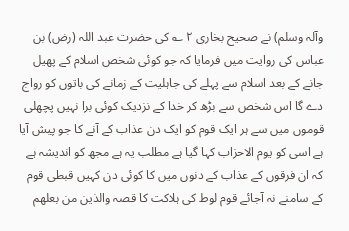وآلہ وسلم) نے صحیح بخاری ٢ ؎ کی حضرت عبد اللہ (رض) بن عباس کی روایت میں فرمایا کہ جو کوئی شخص اسلام کے پھیل جانے کے بعد اسلام سے پہلے کی جاہلیت کے زمانے کی باتوں کو رواج دے گا اس شخص سے بڑھ کر خدا کے نزدیک کوئی برا نہیں پچھلی قوموں میں سے ہر ایک قوم کو ایک دن عذاب کے آنے کا جو پیش آیا ہے اسی کو یوم الاحزاب کہا گیا ہے مطلب یہ ہے مجھ کو اندیشہ ہے کہ ان فرقوں کے عذاب کے دنوں میں کا کوئی دن کہیں قبطی قوم کے سامنے نہ آجائے قوم لوط کی ہلاکت کا قصہ والذین من بعلھم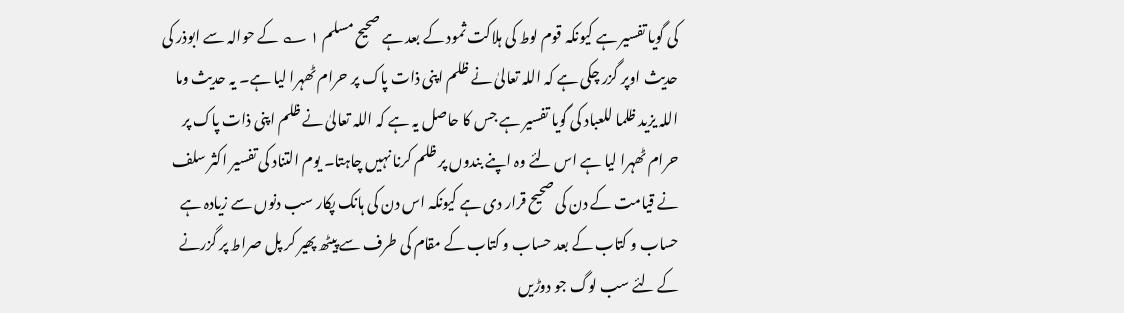کی گویا تفسیر ہے کیونکہ قوم لوط کی ہلاکت ثمود کے بعد ہے صحیح مسلم ١ ؎ کے حوالہ سے ابوذر کی حدیث اوپر گزر چکی ہے کہ اللہ تعالیٰ نے ظلم اپنی ذات پاک پر حرام ٹھہرا لیا ہے۔ یہ حدیث وما اللہ یزید ظلما للعباد کی گویا تفسیر ہے جس کا حاصل یہ ہے کہ اللہ تعالیٰ نے ظلم اپنی ذات پاک پر حرام ٹھہرا لیا ہے اس لئے وہ اپنے بندوں پر ظلم کرنا نہیں چاہتا۔ یوم التناد کی تفسیر اکثر سلف نے قیامت کے دن کی صحیح قرار دی ہے کیونکہ اس دن کی ہانک پکار سب دنوں سے زیادہ ہے حساب و کتاب کے بعد حساب و کتاب کے مقام کی طرف سے پیٹھ پھیر کر پل صراط پر گزرنے کے لئے سب لوگ جو دوڑیں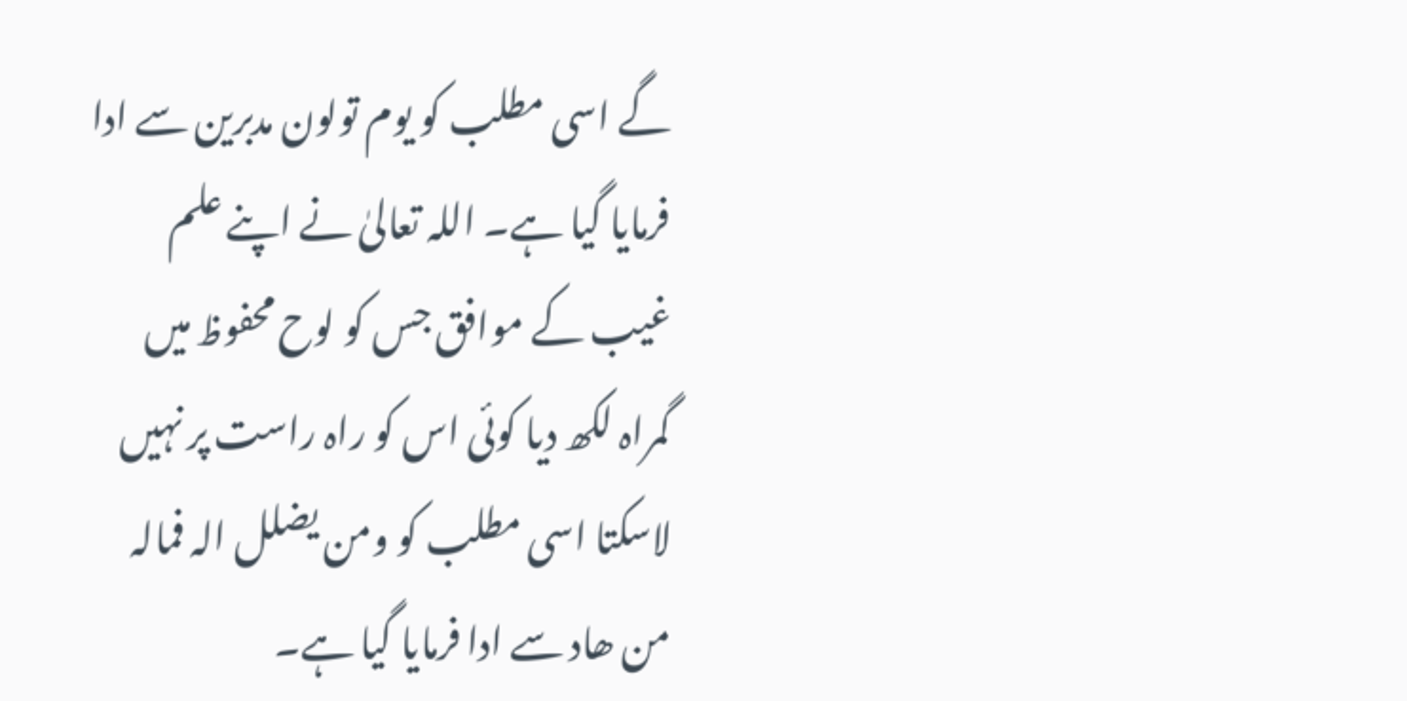گے اسی مطلب کو یوم تولون مدبرین سے ادا فرمایا گیا ہے۔ اللہ تعالیٰ نے اپنے علم غیب کے موافق جس کو لوح محفوظ میں گمراہ لکھ دیا کوئی اس کو راہ راست پر نہیں لاسکتا اسی مطلب کو ومن یضلل الہ فمالہ من ھاد سے ادا فرمایا گیا ہے۔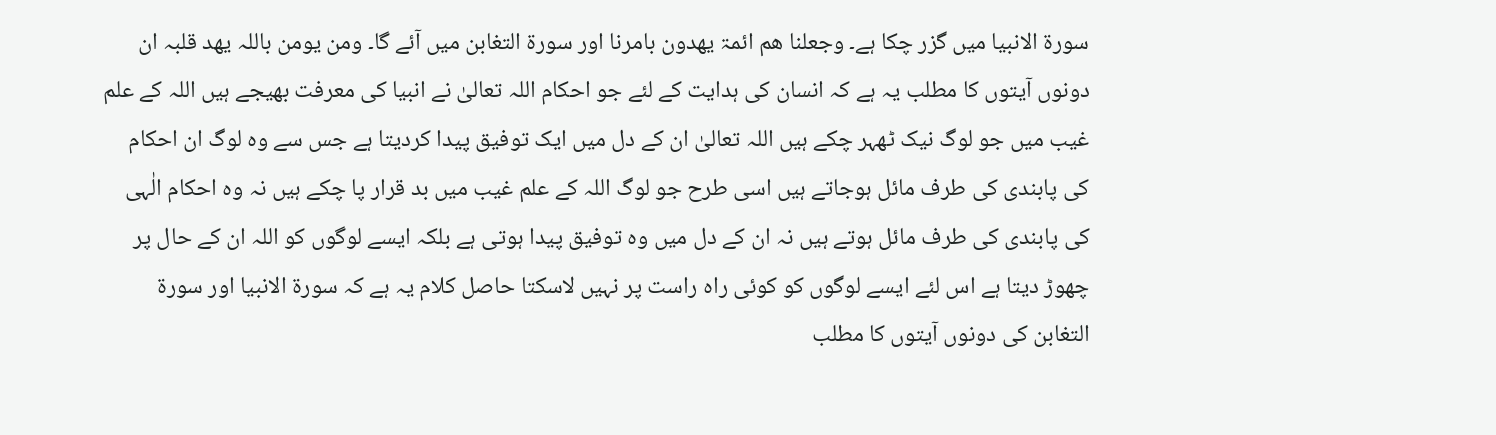سورة الانبیا میں گزر چکا ہے۔ وجعلنا ھم ائمۃ یھدون بامرنا اور سورة التغابن میں آئے گا۔ ومن یومن باللہ یھد قلبہ ان دونوں آیتوں کا مطلب یہ ہے کہ انسان کی ہدایت کے لئے جو احکام اللہ تعالیٰ نے انبیا کی معرفت بھیجے ہیں اللہ کے علم غیب میں جو لوگ نیک ٹھہر چکے ہیں اللہ تعالیٰ ان کے دل میں ایک توفیق پیدا کردیتا ہے جس سے وہ لوگ ان احکام کی پابندی کی طرف مائل ہوجاتے ہیں اسی طرح جو لوگ اللہ کے علم غیب میں بد قرار پا چکے ہیں نہ وہ احکام الٰہی کی پابندی کی طرف مائل ہوتے ہیں نہ ان کے دل میں وہ توفیق پیدا ہوتی ہے بلکہ ایسے لوگوں کو اللہ ان کے حال پر چھوڑ دیتا ہے اس لئے ایسے لوگوں کو کوئی راہ راست پر نہیں لاسکتا حاصل کلام یہ ہے کہ سورة الانبیا اور سورة التغابن کی دونوں آیتوں کا مطلب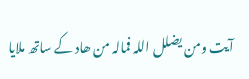آیت ومن یضلل اللہ فمالہ من ھاد کے ساتھ ملایا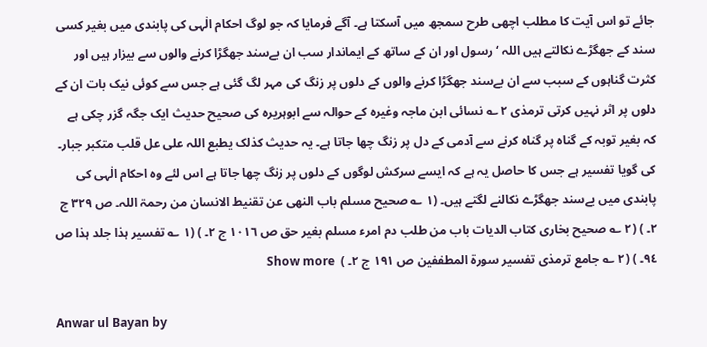جائے تو اس آیت کا مطلب اچھی طرح سمجھ میں آسکتا ہے۔ آگے فرمایا کہ جو لوگ احکام الٰہی کی پابندی میں بغیر کسی سند کے جھگڑے نکالتے ہیں اللہ ‘ رسول اور ان کے ساتھ کے ایماندار سب ان بےسند جھگڑا کرنے والوں سے بیزار ہیں اور کثرت گناہوں کے سبب سے ان بےسند جھگڑا کرنے والوں کے دلوں پر زنگ کی مہر لگ گئی ہے جس سے کوئی نیک بات ان کے دلوں پر اثر نہیں کرتی ترمذی ٢ ؎ نسائی ابن ماجہ وغیرہ کے حوالہ سے ابوہریرہ کی صحیح حدیث ایک جگہ گزر چکی ہے کہ بغیر توبہ کے گناہ پر گناہ کرنے سے آدمی کے دل پر زنگ چھا جاتا ہے۔ یہ حدیث کذلک یطبع اللہ علی عل قلب متکبر جبار۔ کی گویا تفسیر ہے جس کا حاصل یہ ہے کہ ایسے سرکش لوگوں کے دلوں پر زنگ چھا جاتا ہے اس لئے وہ احکام الٰہی کی پابندی میں بےسند جھگڑے نکالنے لگتے ہیں۔ (١ ؎ صحیح مسلم باب النھی عن تقنیط الانسان من رحمۃ اللہ۔ ص ٣٢٩ ج ٢۔ ) (٢ ؎ صحیح بخاری کتاب الدیات باب من طلب دم امرء مسلم بغیر حق ص ١٠١٦ ج ٢۔ ) (١ ؎ تفسیر ہذا جلد ہذا ص ٩٤۔ ) (٢ ؎ جامع ترمذی تفسیر سورة المطففین ص ١٩١ ج ٢۔ )  Show more

Anwar ul Bayan by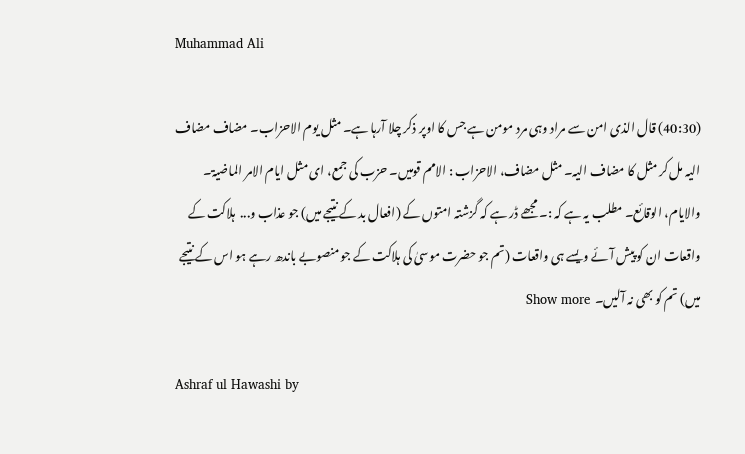Muhammad Ali

(40:30) قال الذی امن سے مراد وہی مرد مومن ہے جس کا اوپر ذکر چلا آرہا ہے۔ مثل یوم الاحزاب۔ مضاف مضاف الیہ مل کر مثل کا مضاف الیہ۔ مثل مضاف، الاحزاب : الامم قومیں۔ حزب کی جمع، ای مثل ایام الامر الماضیۃ۔ والایام، الوقائع۔ مطلب یہ ہے کہ :۔ مجھے ڈر ہے کہ گزشتہ امتوں کے (افعال بد کے نتیجے میں) جو عذاب و...  ہلاکت کے واقعات ان کو پیش آئے ویسے ہی واقعات (تم جو حضرت موسیٰ کی ہلاکت کے جو منصوبے باندھ رہے ہو اس کے نتیجے میں) تم کو بھی نہ آلیں۔  Show more

Ashraf ul Hawashi by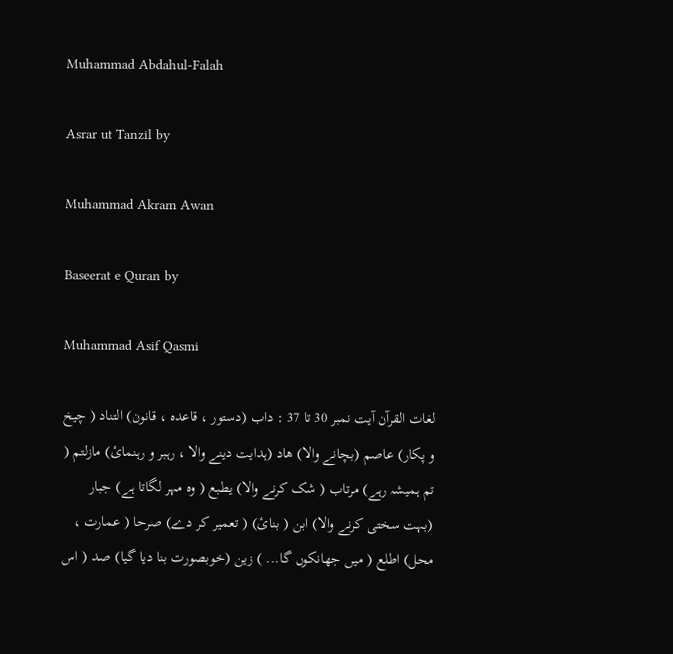Muhammad Abdahul-Falah

Asrar ut Tanzil by

Muhammad Akram Awan

Baseerat e Quran by

Muhammad Asif Qasmi

لغات القرآن آیت نمبر 30 تا 37 : داب (دستور ، قاعدہ ، قانون) التناد ( چیخ و پکار) عاصم (بچانے والا) ھاد (ہدایت دینے والا ، رہبر و رہنمائ) مازلتم ( تم ہمیشہ رہے) مرتاب ( شک کرنے والا) یطبع ( وہ مہر لگاتا ہے) جبار (بہت سختی کرنے والا) ابن ( بنائ) ( تعمیر کر دے) صرحا ( عمارت ، محل) اطلع ( میں جھانکوں گا... ) زین (خوبصورت بنا دیا گیا) صد ( اس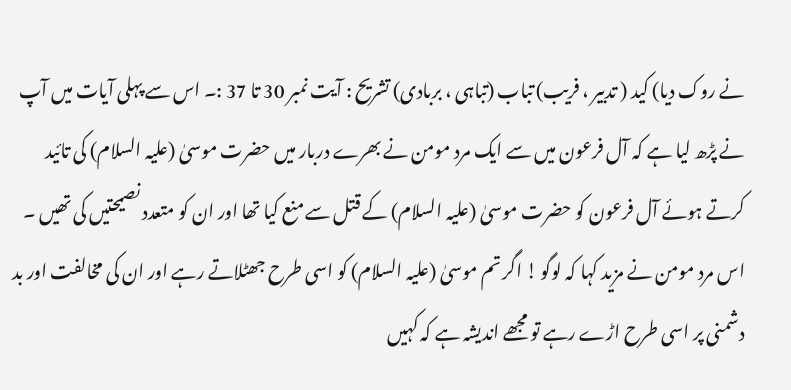نے روک دیا) کید ( تدبیر ، فریب) تباب (تباہی ، بربادی) تشریح : آیت نمبر 30 تا 37 :۔ اس سے پہلی آیات میں آپ نے پڑھ لیا ہے کہ آل فرعون میں سے ایک مرد مومن نے بھرے دربار میں حضرت موسیٰ (علیہ السلام) کی تائید کرتے ہوئے آل فرعون کو حضرت موسیٰ (علیہ السلام) کے قتل سے منع کیا تھا اور ان کو متعدد نصیحتیں کی تھیں ۔ اس مرد مومن نے مزید کہا کہ لوگو ! اگر تم موسیٰ (علیہ السلام) کو اسی طرح جھٹلاتے رہے اور ان کی مخالفت اور بد دشمنی پر اسی طرح اڑے رہے تو مجھے اندیشہ ہے کہ کہیں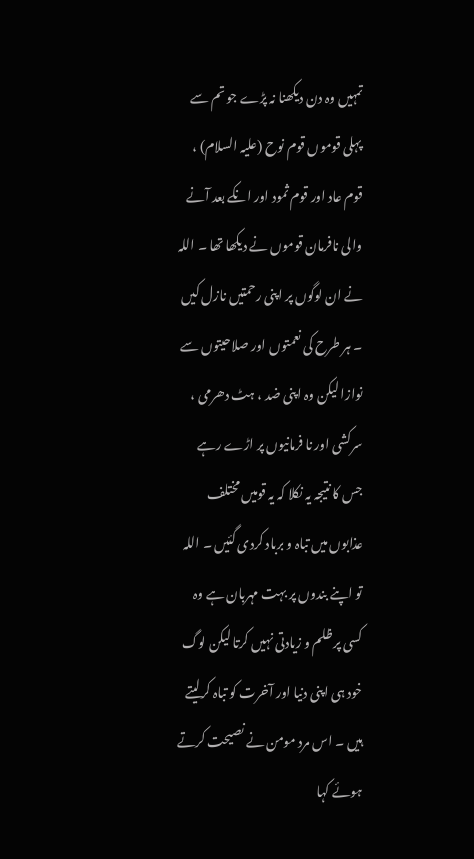تمہیں وہ دن دیکھنا نہ پڑے جو تم سے پہلی قوموں قوم نوح (علیہ السلام) ، قوم عاد اور قوم ثمود اور انکے بعد آنے والی نافرمان قوموں نے دیکھا تھا ۔ اللہ نے ان لوگوں پر اپنی رحمتیں نازل کیں ۔ ہر طرح کی نعمتوں اور صلاحیتوں سے نوازا لیکن وہ اپنی ضد ، ہٹ دھرمی ، سرکشی اور نا فرمانیوں پر اڑے رہے جس کا نتیجہ یہ نکلا کہ یہ قومیں مختلف عذابوں میں تباہ و برباد کردی گئیں ۔ اللہ تو اپنے بندوں پر بہت مہربان ہے وہ کسی پر ظلم و زیادتی نہیں کرتا لیکن لوگ خود ہی اپنی دنیا اور آخرت کو تباہ کرلیتے ہیں ۔ اس مرد مومن نے نصیحت کرتے ہوئے کہا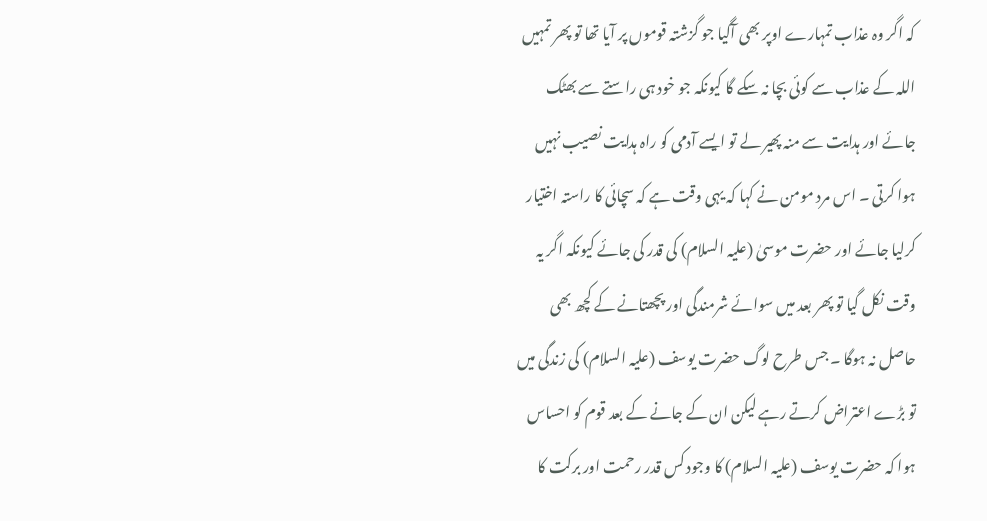کہ اگر وہ عذاب تمہارے اوپر بھی آگیا جو گزشتہ قوموں پر آیا تھا تو پھر تمہیں اللہ کے عذاب سے کوئی بچا نہ سکے گا کیونکہ جو خود ہی راستے سے بھٹک جائے اور ہدایت سے منہ پھیر لے تو ایسے آدمی کو راہ ہدایت نصیب نہیں ہوا کرتی ۔ اس مرد مومن نے کہا کہ یہی وقت ہے کہ سچائی کا راستہ اختیار کرلیا جائے اور حضرت موسیٰ (علیہ السلام) کی قدر کی جائے کیونکہ اگر یہ وقت نکل گیا تو پھر بعد میں سوائے شرمندگی اور پچھتانے کے کچھ بھی حاصل نہ ہوگا ۔ جس طرح لوگ حضرت یوسف (علیہ السلام) کی زندگی میں تو بڑے اعتراض کرتے رہے لیکن ان کے جانے کے بعد قوم کو احساس ہوا کہ حضرت یوسف (علیہ السلام) کا وجود کس قدر رحمت اور برکت کا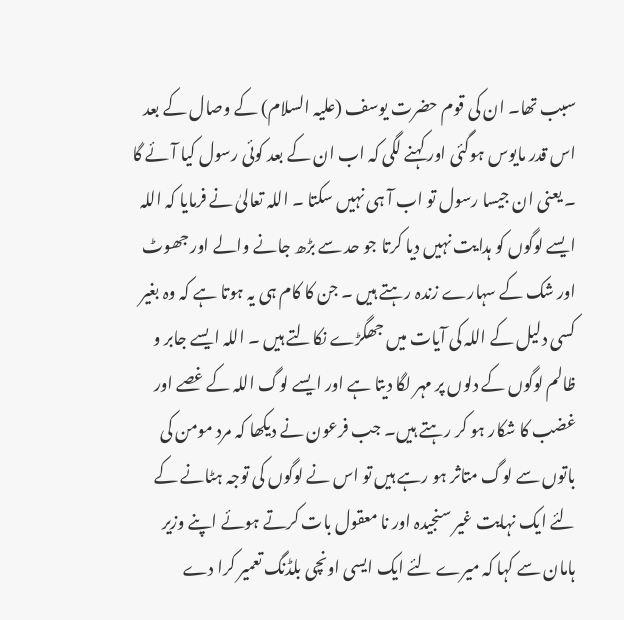سبب تھا۔ ان کی قوم حضرت یوسف (علیہ السلام) کے وصال کے بعد اس قدر مایوس ہوگئی اور کہنے لگی کہ اب ان کے بعد کوئی رسول کیا آئے گا ۔ یعنی ان جیسا رسول تو اب آ ہی نہیں سکتا ۔ اللہ تعالیٰ نے فرمایا کہ اللہ ایسے لوگوں کو ہدایت نہیں دیا کرتا جو حد سے بڑھ جانے والے اور جھوٹ اور شک کے سہارے زندہ رہتے ہیں ۔ جن کا کام ہی یہ ہوتا ہے کہ وہ بغیر کسی دلیل کے اللہ کی آیات میں جھگڑے نکالتے ہیں ۔ اللہ ایسے جابر و ظالم لوگوں کے دلوں پر مہر لگا دیتا ہے اور ایسے لوگ اللہ کے غصے اور غضب کا شکار ہو کر رہتے ہیں۔ جب فرعون نے دیکھا کہ مرد مومن کی باتوں سے لوگ متاثر ہو رہے ہیں تو اس نے لوگوں کی توجہ ہٹانے کے لئے ایک نہایت غیر سنجیدہ اور نا معقول بات کرتے ہوئے اپنے وزیر ہامان سے کہا کہ میرے لئے ایک ایسی اونچی بلڈنگ تعمیر کرا دے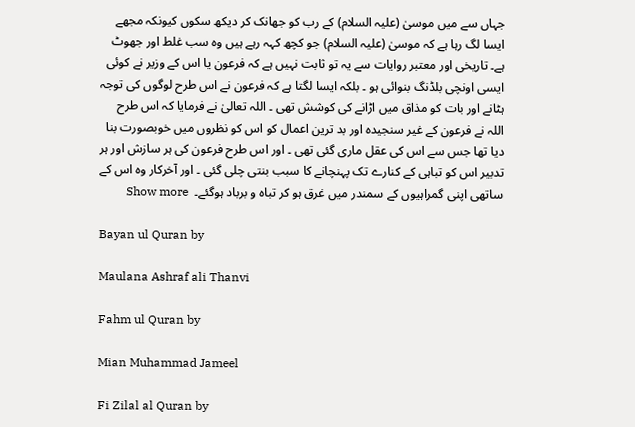جہاں سے میں موسیٰ (علیہ السلام) کے رب کو جھانک کر دیکھ سکوں کیونکہ مجھے ایسا لگ رہا ہے کہ موسیٰ (علیہ السلام) جو کچھ کہہ رہے ہیں وہ سب غلط اور جھوٹ ہے۔ تاریخی اور معتبر روایات سے یہ تو ثابت نہیں ہے کہ فرعون یا اس کے وزیر نے کوئی ایسی اونچی بلڈنگ بنوائی ہو ۔ بلکہ ایسا لگتا ہے کہ فرعون نے اس طرح لوگوں کی توجہ ہٹانے اور بات کو مذاق میں اڑانے کی کوشش تھی ۔ اللہ تعالیٰ نے فرمایا کہ اس طرح اللہ نے فرعون کے غیر سنجیدہ اور بد ترین اعمال کو اس کو نظروں میں خوبصورت بنا دیا تھا جس سے اس کی عقل ماری گئی تھی ۔ اور اس طرح فرعون کی ہر سازش اور ہر تدبیر اس کو تباہی کے کنارے تک پہنچانے کا سبب بنتی چلی گئی ۔ اور آخرکار وہ اس کے ساتھی اپنی گمراہیوں کے سمندر میں غرق ہو کر تباہ و برباد ہوگئے۔  Show more

Bayan ul Quran by

Maulana Ashraf ali Thanvi

Fahm ul Quran by

Mian Muhammad Jameel

Fi Zilal al Quran by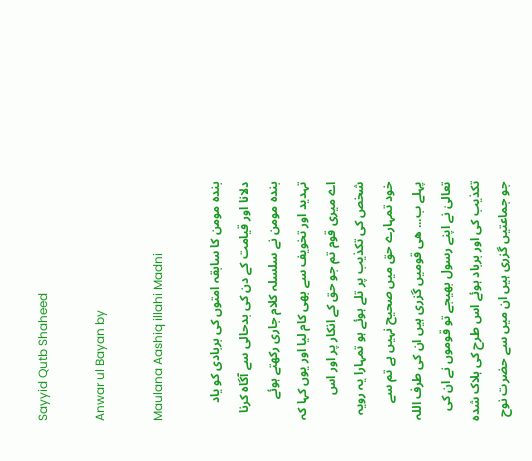Sayyid Qutb Shaheed

Anwar ul Bayan by

Maulana Aashiq illahi Madni

بندہ مومن کا سابقہ امتوں کی بربادی کو یاد دلانا اور قیامت کے دن کی بدحالی سے آگاہ کرنا بندہ مومن نے سلسلہ کلام جاری رکھتے ہوئے تہدید اور تخویف سے بھی کام لیا اور یوں کہا کہ اے میری قوم تم جو حق کے انکار پر اور اس شخص کی تکذیب پر تلے ہوئے ہو تمہارا یہ رویہ خود تمہارے حق میں صحیح نہیں ہے تم سے پہلے ب... ھی قومیں گزری ہیں ان کی طرف اللہ تعالیٰ نے اپنے رسول بھیجے تو قوموں نے ان کی تکذیب کی اور برباد ہوئے اس طرح کی ہلاک شدہ جو جماعتیں گزری ہیں ان میں سے حضرت نوح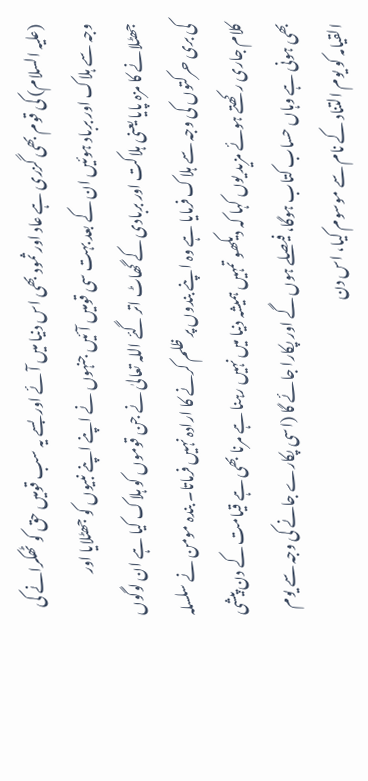(علیہ السلام) کی قوم بھی گزری ہے عاد اور ثمود بھی اس دنیا میں آئے اور بسے یہ سب قومیں حق کو ٹھکرانے کی وجہ سے ہلاک اور برباد ہوئیں ان کے بعد بہت سی قومیں آئیں جنہوں نے اپنے اپنے نبیوں کو جھٹلایا اور جھٹلانے کا مزہ پایا یعنی ہلاکت اور بربادی کے گھاٹ اتر گئے اللہ تعالیٰ نے جن قوموں کو ہلاک کیا ہے ان لوگوں کی بری حرکتوں کی وجہ سے ہلاک فرمایا ہے وہ اپنے بندوں پر ظلم کرنے کا ارادہ نہیں فرماتا۔ بندہ مومن نے سلسلہ کلام جاری رکھتے ہوئے مزید یوں کہا کہ دیکھو تمہیں ہمیشہ دنیا میں نہیں رہنا ہے مرنا بھی ہے قیامت کے دن پیشی بھی ہونی ہے وہاں حساب کتاب ہوگا، فیصلے ہوں گے اور پکارا جائے گا (اسی پکارے جانے کی وجہ سے یوم القیامہ کو یوم التناد کے نام سے موسوم کیا، اس دن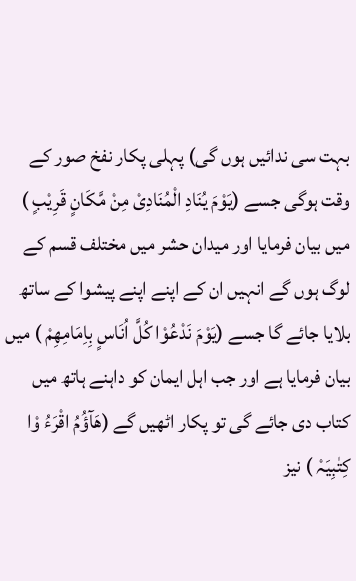بہت سی ندائیں ہوں گی) پہلی پکار نفخ صور کے وقت ہوگی جسے (یَوْمَ یُنَادِ الْمُنَادِیْ مِنْ مَّکَانٍ قَرِیْبٍ ) میں بیان فرمایا اور میدان حشر میں مختلف قسم کے لوگ ہوں گے انہیں ان کے اپنے اپنے پیشوا کے ساتھ بلایا جائے گا جسے (یَوْمَ نَدْعُوْا کُلَّ اُنَاسٍ بِاِمَامِھِمْ ) میں بیان فرمایا ہے اور جب اہل ایمان کو داہنے ہاتھ میں کتاب دی جائے گی تو پکار اٹھیں گے (ھَآؤُمُ اقْرَءُ وْا کِتٰبِیَہْ ) نیز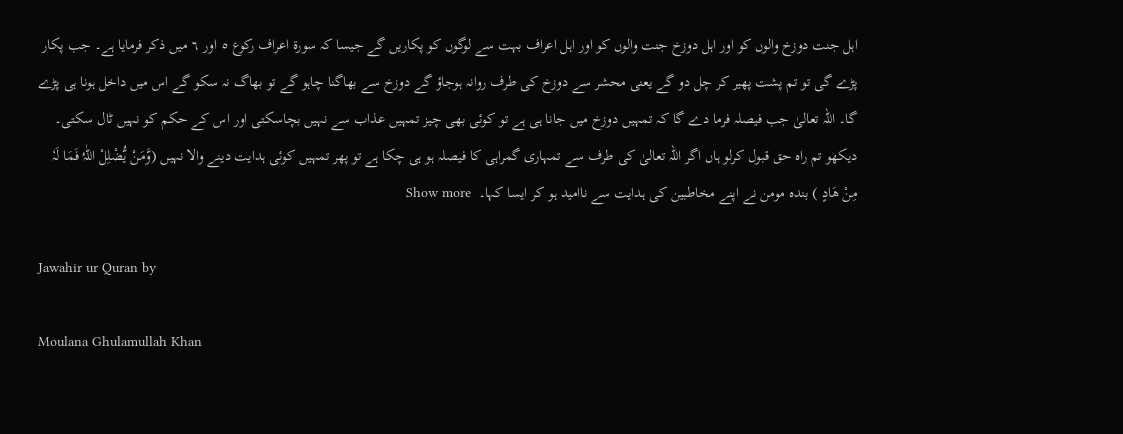اہل جنت دوزخ والوں کو اور اہل دوزخ جنت والوں کو اور اہل اعراف بہت سے لوگوں کو پکاریں گے جیسا کہ سورة اعراف رکوع ٥ اور ٦ میں ذکر فرمایا ہے۔ جب پکار پڑے گی تو تم پشت پھیر کر چل دو گے یعنی محشر سے دوزخ کی طرف روانہ ہوجاؤ گے دوزخ سے بھاگنا چاہو گے تو بھاگ نہ سکو گے اس میں داخل ہونا ہی پڑے گا۔ اللہ تعالیٰ جب فیصلہ فرما دے گا کہ تمہیں دوزخ میں جانا ہی ہے تو کوئی بھی چیز تمہیں عذاب سے نہیں بچاسکتی اور اس کے حکم کو نہیں ٹال سکتی۔ دیکھو تم راہ حق قبول کرلو ہاں اگر اللہ تعالیٰ کی طرف سے تمہاری گمراہی کا فیصلہ ہو ہی چکا ہے تو پھر تمہیں کوئی ہدایت دینے والا نہیں (وَّمَنْ یُّضْلِلْ اللّٰہُ فَمَا لَہٗ مِنْ ھَادٍ ) بندہ مومن نے اپنے مخاطبین کی ہدایت سے ناامید ہو کر ایسا کہا۔  Show more

Jawahir ur Quran by

Moulana Ghulamullah Khan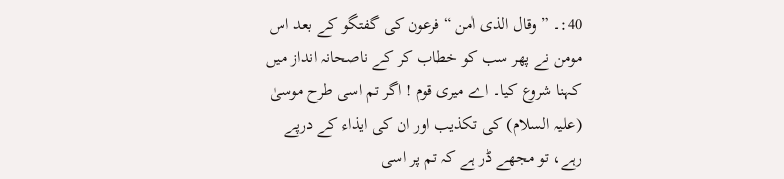40:۔ ” وقال الذی اٰمن “ فرعون کی گفتگو کے بعد اس مومن نے پھر سب کو خطاب کر کے ناصحانہ انداز میں کہنا شروع کیا۔ اے میری قوم ! اگر تم اسی طرح موسیٰ (علیہ السلام) کی تکذیب اور ان کی ایذاء کے درپے رہے، تو مجھے ڈر ہے کہ تم پر اسی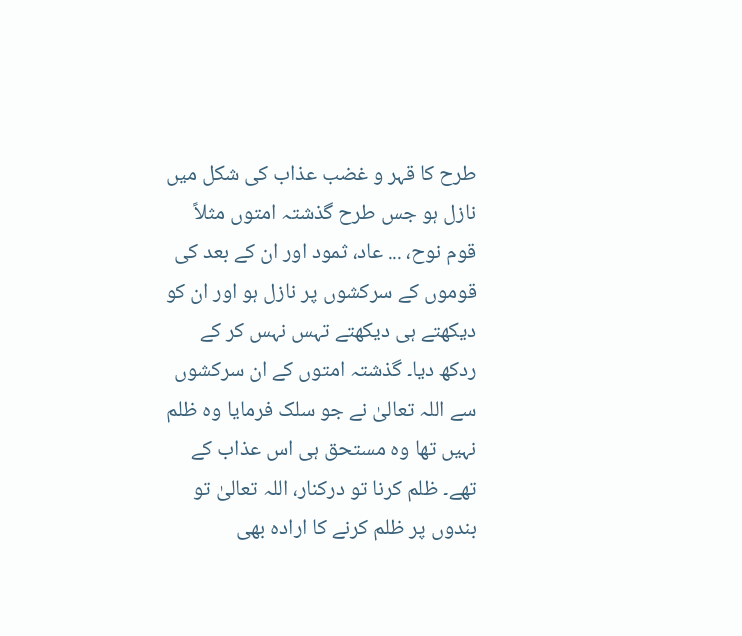طرح کا قہر و غضب عذاب کی شکل میں نازل ہو جس طرح گذشتہ امتوں مثلاً قوم نوح، ... عاد، ثمود اور ان کے بعد کی قوموں کے سرکشوں پر نازل ہو اور ان کو دیکھتے ہی دیکھتے تہس نہس کر کے ردکھ دیا۔ گذشتہ امتوں کے ان سرکشوں سے اللہ تعالیٰ نے جو سلک فرمایا وہ ظلم نہیں تھا وہ مستحق ہی اس عذاب کے تھے۔ ظلم کرنا تو درکنار، اللہ تعالیٰ تو بندوں پر ظلم کرنے کا ارادہ بھی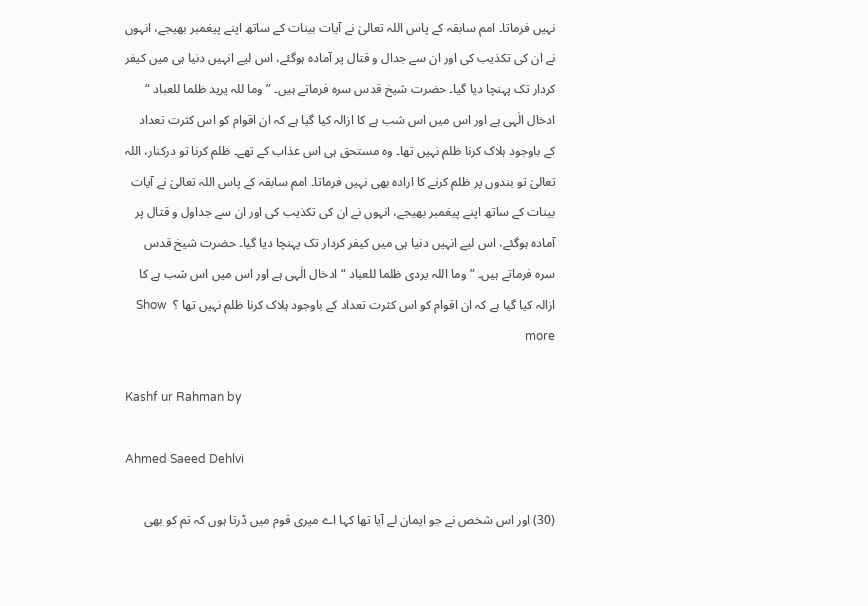نہیں فرماتا۔ امم سابقہ کے پاس اللہ تعالیٰ نے آیات بینات کے ساتھ اپنے پیغمبر بھیجے، انہوں نے ان کی تکذیب کی اور ان سے جدال و قتال پر آمادہ ہوگئے، اس لیے انہیں دنیا ہی میں کیفر کردار تک پہنچا دیا گیا۔ حضرت شیخ قدس سرہ فرماتے ہیں۔ ” وما للہ یرید ظلما للعباد “ ادخال الٰہی ہے اور اس میں اس شب ہے کا ازالہ کیا گیا ہے کہ ان اقوام کو اس کثرت تعداد کے باوجود ہلاک کرنا ظلم نہیں تھا۔ وہ مستحق ہی اس عذاب کے تھے۔ ظلم کرنا تو درکنار، اللہ تعالیٰ تو بندوں پر ظلم کرنے کا ارادہ بھی نہیں فرماتا۔ امم سابقہ کے پاس اللہ تعالیٰ نے آیات بینات کے ساتھ اپنے پیغمبر بھیجے، انہوں نے ان کی تکذیب کی اور ان سے جداول و قتال پر آمادہ ہوگئے، اس لیے انہیں دنیا ہی میں کیفر کردار تک پہنچا دیا گیا۔ حضرت شیخ قدس سرہ فرماتے ہیں۔ ” وما اللہ یردی ظلما للعباد “ ادخال الٰہی ہے اور اس میں اس شب ہے کا ازالہ کیا گیا ہے کہ ان اقوام کو اس کثرت تعداد کے باوجود ہلاک کرنا ظلم نہیں تھا ؟  Show more

Kashf ur Rahman by

Ahmed Saeed Dehlvi

(30) اور اس شخص نے جو ایمان لے آیا تھا کہا اے میری قوم میں ڈرتا ہوں کہ تم کو بھی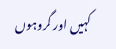کہیں اور گروہوں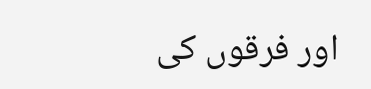اور فرقوں کی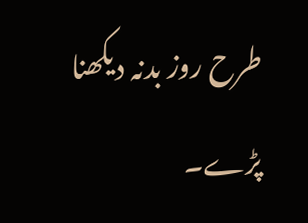طرح روز بدنہ دیکھنا پڑے۔